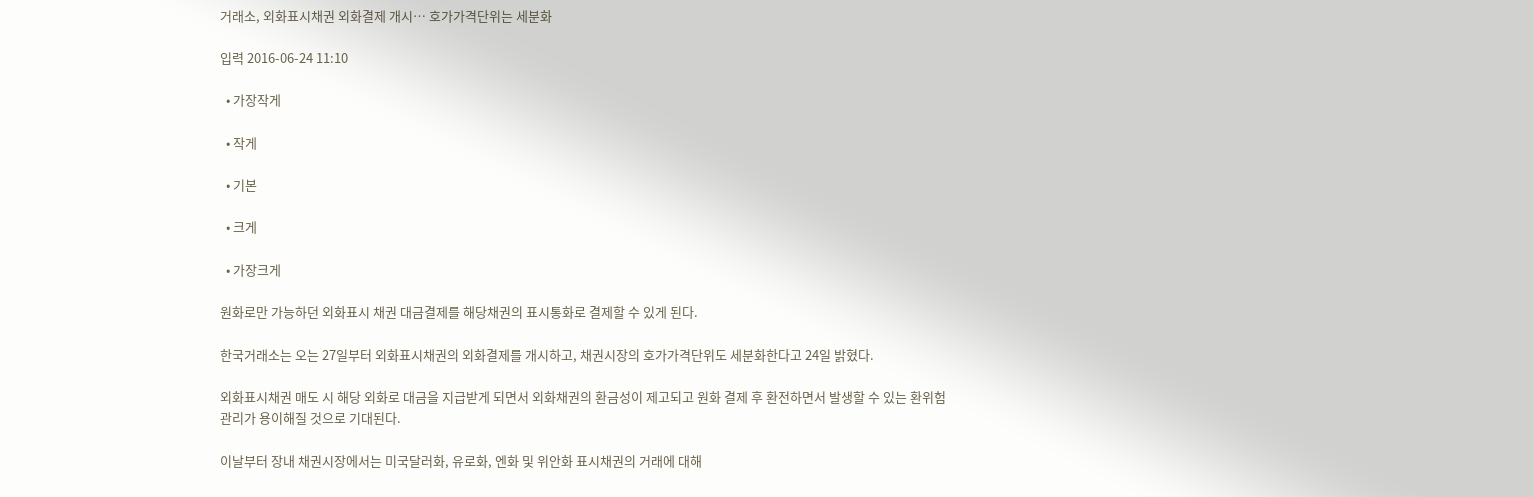거래소, 외화표시채권 외화결제 개시… 호가가격단위는 세분화

입력 2016-06-24 11:10

  • 가장작게

  • 작게

  • 기본

  • 크게

  • 가장크게

원화로만 가능하던 외화표시 채권 대금결제를 해당채권의 표시통화로 결제할 수 있게 된다.

한국거래소는 오는 27일부터 외화표시채권의 외화결제를 개시하고, 채권시장의 호가가격단위도 세분화한다고 24일 밝혔다.

외화표시채권 매도 시 해당 외화로 대금을 지급받게 되면서 외화채권의 환금성이 제고되고 원화 결제 후 환전하면서 발생할 수 있는 환위험 관리가 용이해질 것으로 기대된다.

이날부터 장내 채권시장에서는 미국달러화, 유로화, 엔화 및 위안화 표시채권의 거래에 대해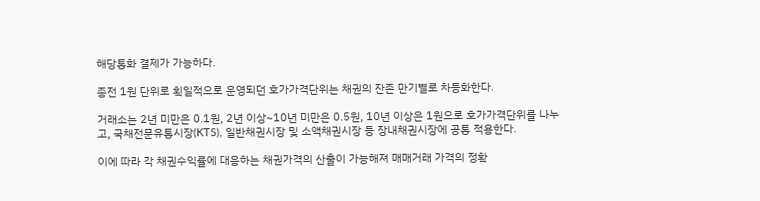해당통화 결제가 가능하다.

종전 1원 단위로 획일적으로 운영되던 호가가격단위는 채권의 잔존 만기별로 차등화한다.

거래소는 2년 미만은 0.1원, 2년 이상~10년 미만은 0.5원, 10년 이상은 1원으로 호가가격단위를 나누고, 국채전문유통시장(KTS), 일반채권시장 및 소액채권시장 등 장내채권시장에 공통 적용한다.

이에 따라 각 채권수익률에 대응하는 채권가격의 산출이 가능해져 매매거래 가격의 정확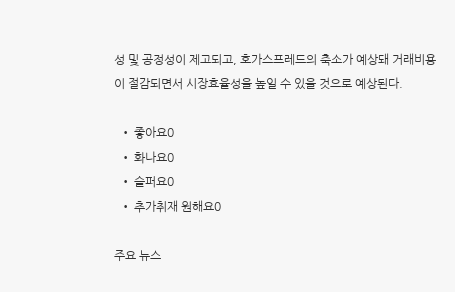성 및 공정성이 제고되고, 호가스프레드의 축소가 예상돼 거래비용이 절감되면서 시장효율성을 높일 수 있을 것으로 예상된다.

  • 좋아요0
  • 화나요0
  • 슬퍼요0
  • 추가취재 원해요0

주요 뉴스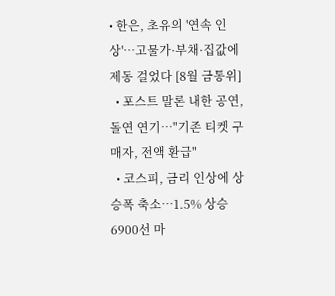• 한은, 초유의 '연속 인상'⋯고물가·부채·집값에 제동 걸었다 [8월 금통위]
  • 포스트 말론 내한 공연, 돌연 연기⋯"기존 티켓 구매자, 전액 환급"
  • 코스피, 금리 인상에 상승폭 축소…1.5% 상승 6900선 마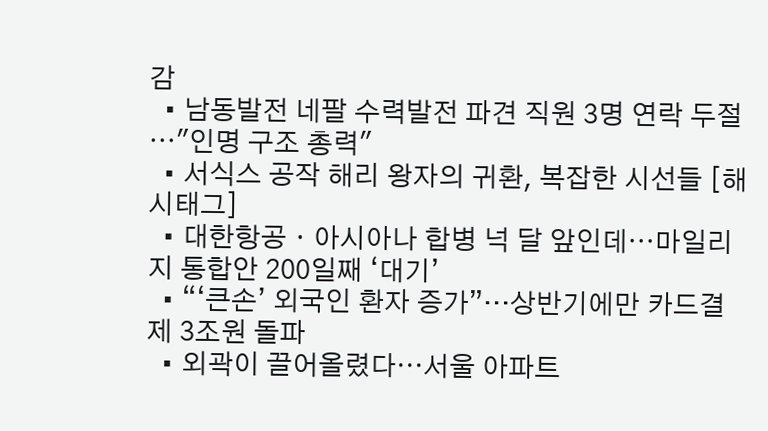감
  • 남동발전 네팔 수력발전 파견 직원 3명 연락 두절⋯"인명 구조 총력"
  • 서식스 공작 해리 왕자의 귀환, 복잡한 시선들 [해시태그]
  • 대한항공ㆍ아시아나 합병 넉 달 앞인데⋯마일리지 통합안 200일째 ‘대기’
  • “‘큰손’ 외국인 환자 증가”…상반기에만 카드결제 3조원 돌파
  • 외곽이 끌어올렸다⋯서울 아파트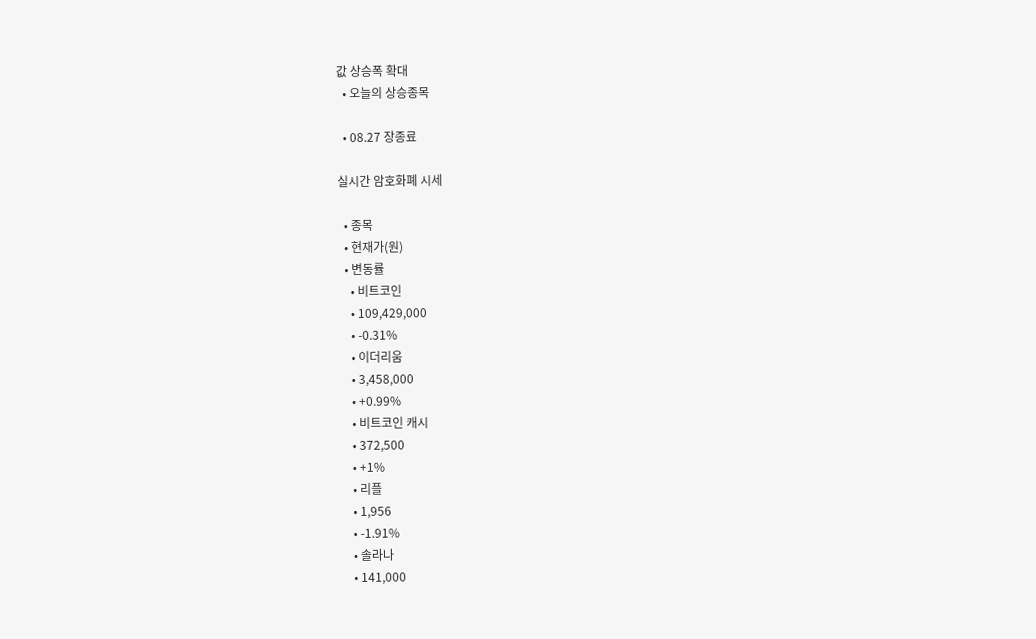값 상승폭 확대
  • 오늘의 상승종목

  • 08.27 장종료

실시간 암호화폐 시세

  • 종목
  • 현재가(원)
  • 변동률
    • 비트코인
    • 109,429,000
    • -0.31%
    • 이더리움
    • 3,458,000
    • +0.99%
    • 비트코인 캐시
    • 372,500
    • +1%
    • 리플
    • 1,956
    • -1.91%
    • 솔라나
    • 141,000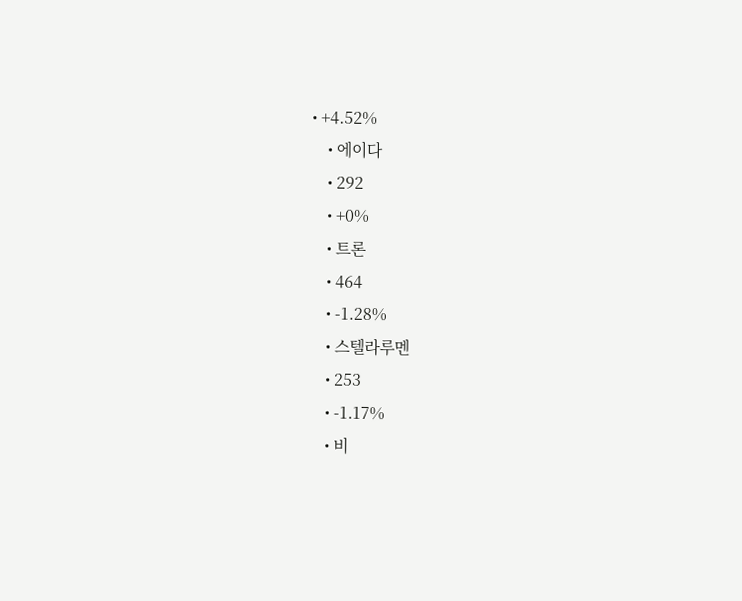• +4.52%
    • 에이다
    • 292
    • +0%
    • 트론
    • 464
    • -1.28%
    • 스텔라루멘
    • 253
    • -1.17%
    • 비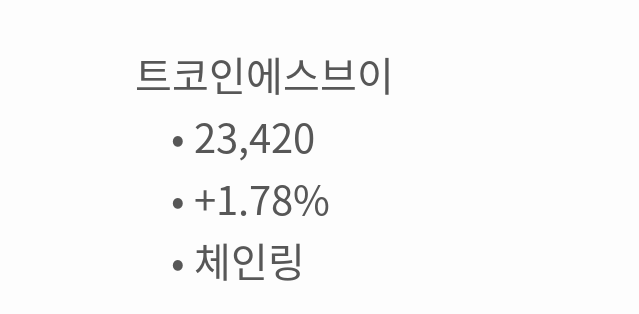트코인에스브이
    • 23,420
    • +1.78%
    • 체인링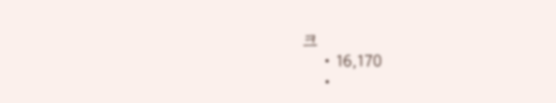크
    • 16,170
    •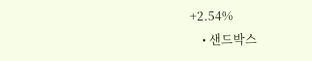+2.54%
    • 샌드박스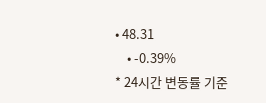• 48.31
    • -0.39%
* 24시간 변동률 기준